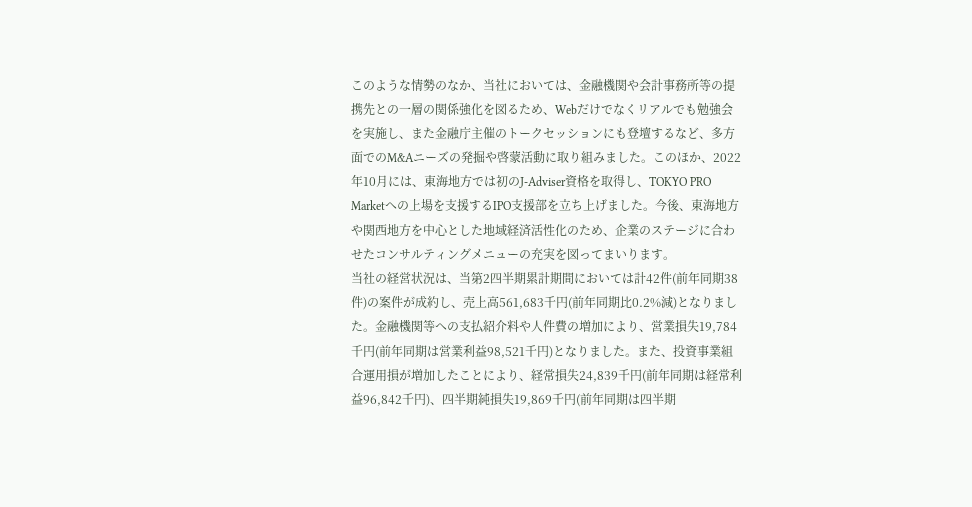このような情勢のなか、当社においては、金融機関や会計事務所等の提携先との一層の関係強化を図るため、Webだけでなくリアルでも勉強会を実施し、また金融庁主催のトークセッションにも登壇するなど、多方面でのM&Aニーズの発掘や啓蒙活動に取り組みました。このほか、2022年10月には、東海地方では初のJ-Adviser資格を取得し、TOKYO PRO Marketへの上場を支援するIPO支援部を立ち上げました。今後、東海地方や関西地方を中心とした地域経済活性化のため、企業のステージに合わせたコンサルティングメニューの充実を図ってまいります。
当社の経営状況は、当第2四半期累計期間においては計42件(前年同期38件)の案件が成約し、売上高561,683千円(前年同期比0.2%減)となりました。金融機関等への支払紹介料や人件費の増加により、営業損失19,784千円(前年同期は営業利益98,521千円)となりました。また、投資事業組合運用損が増加したことにより、経常損失24,839千円(前年同期は経常利益96,842千円)、四半期純損失19,869千円(前年同期は四半期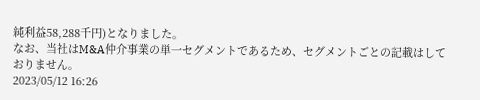純利益58,288千円)となりました。
なお、当社はM&A仲介事業の単一セグメントであるため、セグメントごとの記載はしておりません。
2023/05/12 16:26